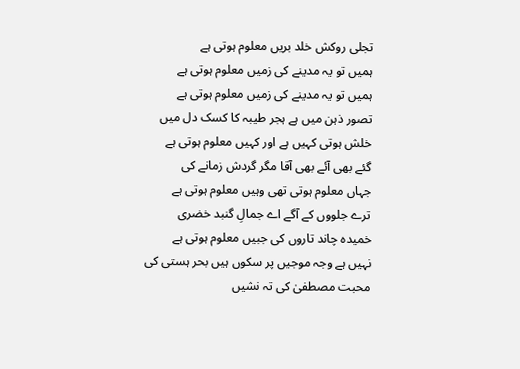تجلی روکش خلد بریں معلوم ہوتی ہے
ہمیں تو یہ مدینے کی زمیں معلوم ہوتی ہے
ہمیں تو یہ مدینے کی زمیں معلوم ہوتی ہے
تصور ذہن میں ہے ہجر طیبہ کا کسک دل میں
خلش ہوتی کہیں ہے اور کہیں معلوم ہوتی ہے
گئے بھی آئے بھی آقا مگر گردش زمانے کی
جہاں معلوم ہوتی تھی وہیں معلوم ہوتی ہے
ترے جلووں کے آگے اے جمالِ گنبد خضری
خمیده چاند تاروں کی جبیں معلوم ہوتی ہے
نہیں ہے وجہ موجیں پر سکوں ہیں بحر ہستی کی
محبت مصطفیٰ کی تہ نشیں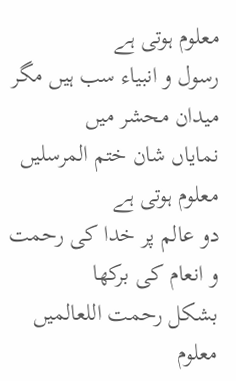معلوم ہوتی ہے
رسول و انبیاء سب ہیں مگر میدان محشر میں
نمایاں شان ختم المرسلیں معلوم ہوتی ہے
دو عالم پر خدا کی رحمت و انعام کی برکھا
بشكل رحمت اللعالمیں معلوم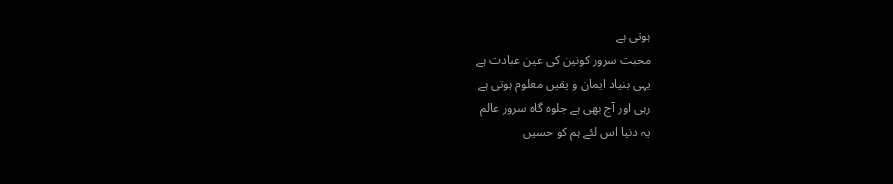ہوتی ہے
محبت سرور کونین کی عین عبادت ہے
یہی بنیاد ایمان و یقیں معلوم ہوتی ہے
رہی اور آج بھی ہے جلوہ گاہ سرور عالم
یہ دنیا اس لئے ہم کو حسیں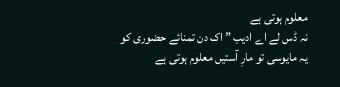معلوم ہوتی ہے
نہ ڈس لے اے ادیب ” اک دن تمنائے حضوری کو
یہ مایوسی تو مارِ آستیں معلوم ہوتی ہے